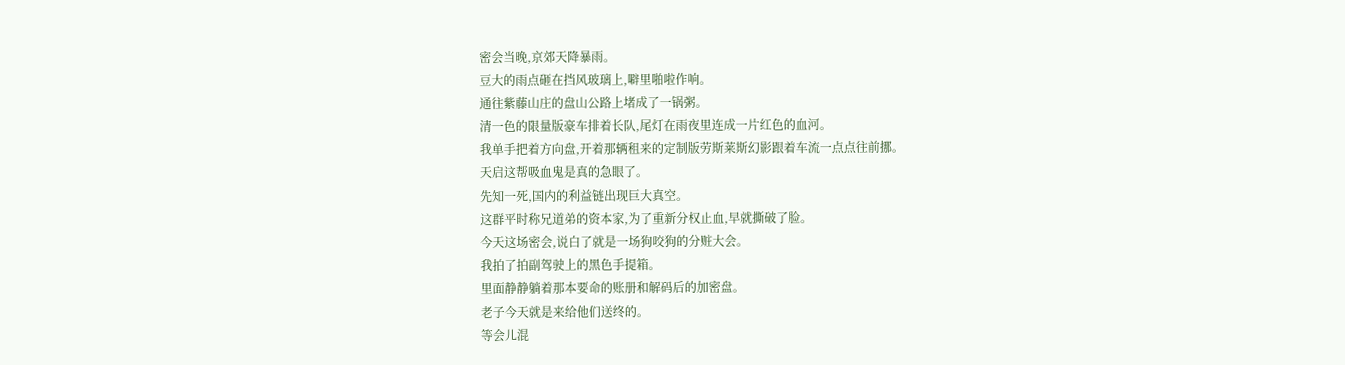密会当晚,京郊天降暴雨。
豆大的雨点砸在挡风玻璃上,噼里啪啦作响。
通往紫藤山庄的盘山公路上堵成了一锅粥。
清一色的限量版豪车排着长队,尾灯在雨夜里连成一片红色的血河。
我单手把着方向盘,开着那辆租来的定制版劳斯莱斯幻影跟着车流一点点往前挪。
天启这帮吸血鬼是真的急眼了。
先知一死,国内的利益链出现巨大真空。
这群平时称兄道弟的资本家,为了重新分权止血,早就撕破了脸。
今天这场密会,说白了就是一场狗咬狗的分赃大会。
我拍了拍副驾驶上的黑色手提箱。
里面静静躺着那本要命的账册和解码后的加密盘。
老子今天就是来给他们送终的。
等会儿混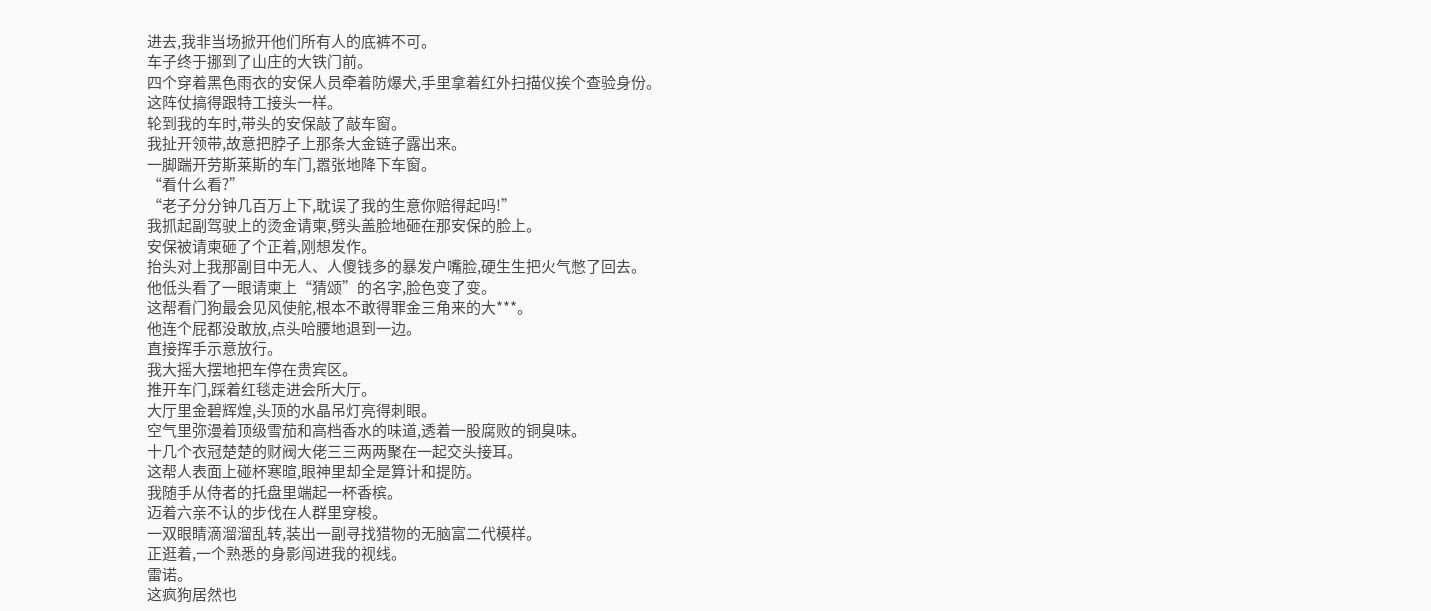进去,我非当场掀开他们所有人的底裤不可。
车子终于挪到了山庄的大铁门前。
四个穿着黑色雨衣的安保人员牵着防爆犬,手里拿着红外扫描仪挨个查验身份。
这阵仗搞得跟特工接头一样。
轮到我的车时,带头的安保敲了敲车窗。
我扯开领带,故意把脖子上那条大金链子露出来。
一脚踹开劳斯莱斯的车门,嚣张地降下车窗。
“看什么看?”
“老子分分钟几百万上下,耽误了我的生意你赔得起吗!”
我抓起副驾驶上的烫金请柬,劈头盖脸地砸在那安保的脸上。
安保被请柬砸了个正着,刚想发作。
抬头对上我那副目中无人、人傻钱多的暴发户嘴脸,硬生生把火气憋了回去。
他低头看了一眼请柬上“猜颂”的名字,脸色变了变。
这帮看门狗最会见风使舵,根本不敢得罪金三角来的大***。
他连个屁都没敢放,点头哈腰地退到一边。
直接挥手示意放行。
我大摇大摆地把车停在贵宾区。
推开车门,踩着红毯走进会所大厅。
大厅里金碧辉煌,头顶的水晶吊灯亮得刺眼。
空气里弥漫着顶级雪茄和高档香水的味道,透着一股腐败的铜臭味。
十几个衣冠楚楚的财阀大佬三三两两聚在一起交头接耳。
这帮人表面上碰杯寒暄,眼神里却全是算计和提防。
我随手从侍者的托盘里端起一杯香槟。
迈着六亲不认的步伐在人群里穿梭。
一双眼睛滴溜溜乱转,装出一副寻找猎物的无脑富二代模样。
正逛着,一个熟悉的身影闯进我的视线。
雷诺。
这疯狗居然也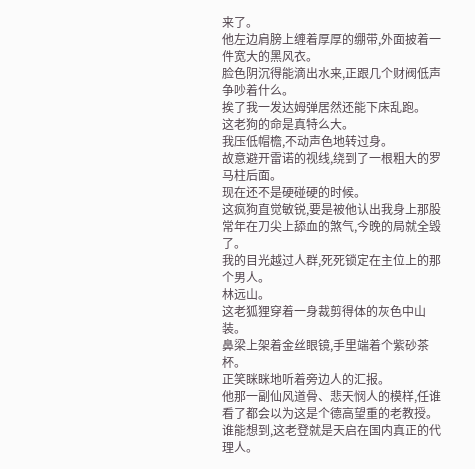来了。
他左边肩膀上缠着厚厚的绷带,外面披着一件宽大的黑风衣。
脸色阴沉得能滴出水来,正跟几个财阀低声争吵着什么。
挨了我一发达姆弹居然还能下床乱跑。
这老狗的命是真特么大。
我压低帽檐,不动声色地转过身。
故意避开雷诺的视线,绕到了一根粗大的罗马柱后面。
现在还不是硬碰硬的时候。
这疯狗直觉敏锐,要是被他认出我身上那股常年在刀尖上舔血的煞气,今晚的局就全毁了。
我的目光越过人群,死死锁定在主位上的那个男人。
林远山。
这老狐狸穿着一身裁剪得体的灰色中山装。
鼻梁上架着金丝眼镜,手里端着个紫砂茶杯。
正笑眯眯地听着旁边人的汇报。
他那一副仙风道骨、悲天悯人的模样,任谁看了都会以为这是个德高望重的老教授。
谁能想到,这老登就是天启在国内真正的代理人。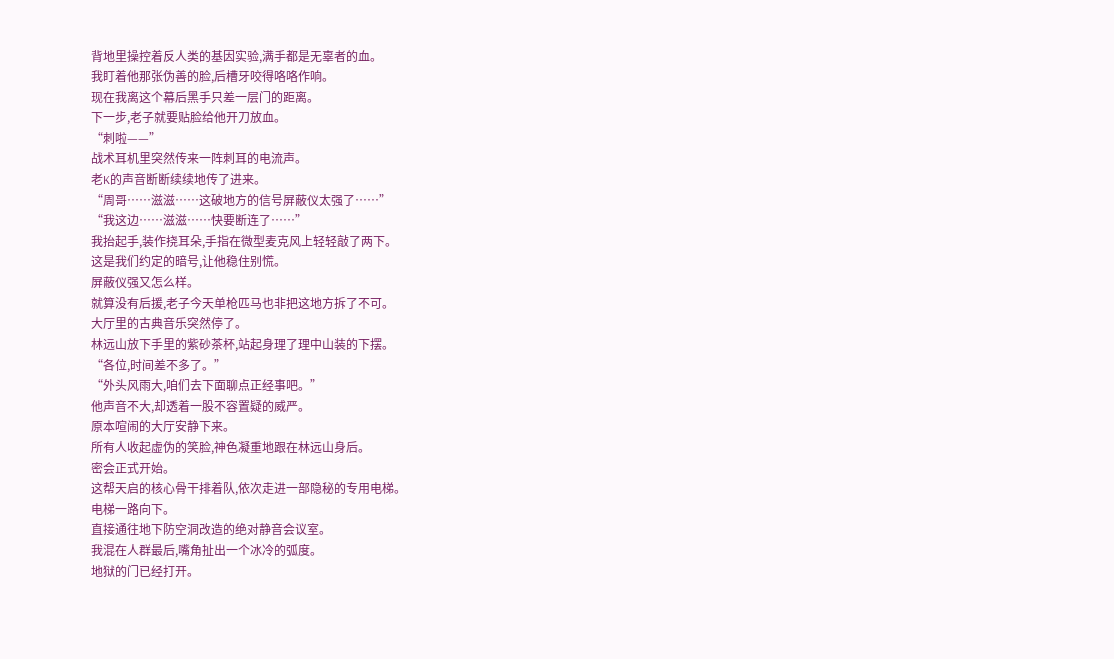背地里操控着反人类的基因实验,满手都是无辜者的血。
我盯着他那张伪善的脸,后槽牙咬得咯咯作响。
现在我离这个幕后黑手只差一层门的距离。
下一步,老子就要贴脸给他开刀放血。
“刺啦——”
战术耳机里突然传来一阵刺耳的电流声。
老K的声音断断续续地传了进来。
“周哥……滋滋……这破地方的信号屏蔽仪太强了……”
“我这边……滋滋……快要断连了……”
我抬起手,装作挠耳朵,手指在微型麦克风上轻轻敲了两下。
这是我们约定的暗号,让他稳住别慌。
屏蔽仪强又怎么样。
就算没有后援,老子今天单枪匹马也非把这地方拆了不可。
大厅里的古典音乐突然停了。
林远山放下手里的紫砂茶杯,站起身理了理中山装的下摆。
“各位,时间差不多了。”
“外头风雨大,咱们去下面聊点正经事吧。”
他声音不大,却透着一股不容置疑的威严。
原本喧闹的大厅安静下来。
所有人收起虚伪的笑脸,神色凝重地跟在林远山身后。
密会正式开始。
这帮天启的核心骨干排着队,依次走进一部隐秘的专用电梯。
电梯一路向下。
直接通往地下防空洞改造的绝对静音会议室。
我混在人群最后,嘴角扯出一个冰冷的弧度。
地狱的门已经打开。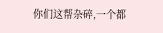你们这帮杂碎,一个都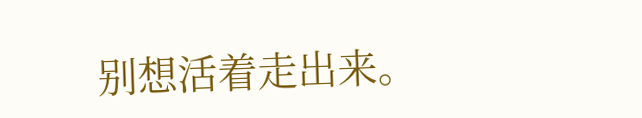别想活着走出来。